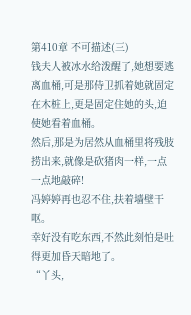第410章 不可描述(三)
钱夫人被冰水给泼醒了,她想要逃离血桶,可是那侍卫抓着她就固定在木桩上,更是固定住她的头,迫使她看着血桶。
然后,那是为居然从血桶里将残肢捞出来,就像是砍猪肉一样,一点一点地敲碎!
冯婷婷再也忍不住,扶着墙壁干呕。
幸好没有吃东西,不然此刻怕是吐得更加昏天暗地了。
“丫头,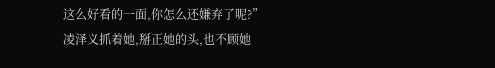这么好看的一面,你怎么还嫌弃了呢?”
凌泽义抓着她,掰正她的头,也不顾她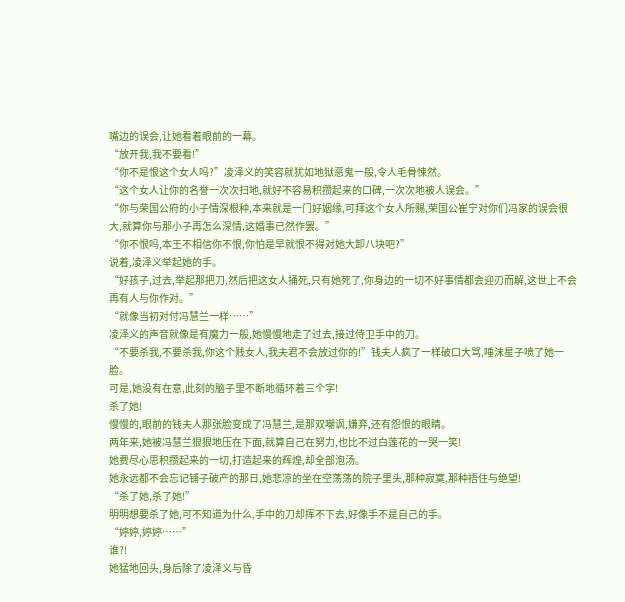嘴边的误会,让她看着眼前的一幕。
“放开我,我不要看!”
“你不是恨这个女人吗?”凌泽义的笑容就犹如地狱恶鬼一般,令人毛骨悚然。
“这个女人让你的名誉一次次扫地,就好不容易积攒起来的口碑,一次次地被人误会。”
“你与荣国公府的小子情深根种,本来就是一门好姻缘,可拜这个女人所赐,荣国公崔宁对你们冯家的误会很大,就算你与那小子再怎么深情,这婚事已然作罢。”
“你不恨吗,本王不相信你不恨,你怕是早就恨不得对她大卸八块吧?”
说着,凌泽义举起她的手。
“好孩子,过去,举起那把刀,然后把这女人捅死,只有她死了,你身边的一切不好事情都会迎刃而解,这世上不会再有人与你作对。”
“就像当初对付冯慧兰一样……”
凌泽义的声音就像是有魔力一般,她慢慢地走了过去,接过侍卫手中的刀。
“不要杀我,不要杀我,你这个贱女人,我夫君不会放过你的!”钱夫人疯了一样破口大骂,唾沫星子喷了她一脸。
可是,她没有在意,此刻的脑子里不断地循环着三个字!
杀了她!
慢慢的,眼前的钱夫人那张脸变成了冯慧兰,是那双嘲讽,嫌弃,还有怨恨的眼睛。
两年来,她被冯慧兰狠狠地压在下面,就算自己在努力,也比不过白莲花的一哭一笑!
她费尽心思积攒起来的一切,打造起来的辉煌,却全部泡汤。
她永远都不会忘记铺子破产的那日,她悲凉的坐在空荡荡的院子里头,那种寂寞,那种捂住与绝望!
“杀了她,杀了她!”
明明想要杀了她,可不知道为什么,手中的刀却挥不下去,好像手不是自己的手。
“婷婷,婷婷……”
谁?!
她猛地回头,身后除了凌泽义与昏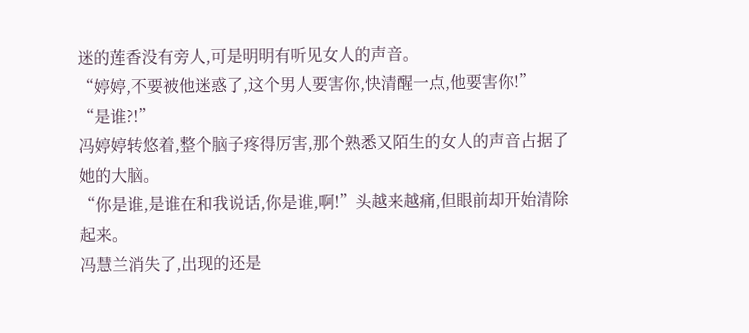迷的莲香没有旁人,可是明明有听见女人的声音。
“婷婷,不要被他迷惑了,这个男人要害你,快清醒一点,他要害你!”
“是谁?!”
冯婷婷转悠着,整个脑子疼得厉害,那个熟悉又陌生的女人的声音占据了她的大脑。
“你是谁,是谁在和我说话,你是谁,啊!”头越来越痛,但眼前却开始清除起来。
冯慧兰消失了,出现的还是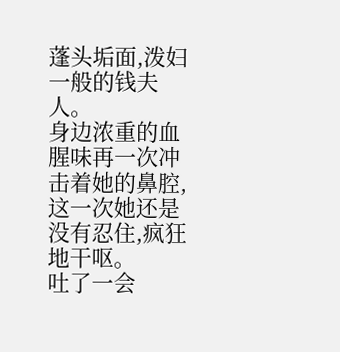蓬头垢面,泼妇一般的钱夫人。
身边浓重的血腥味再一次冲击着她的鼻腔,这一次她还是没有忍住,疯狂地干呕。
吐了一会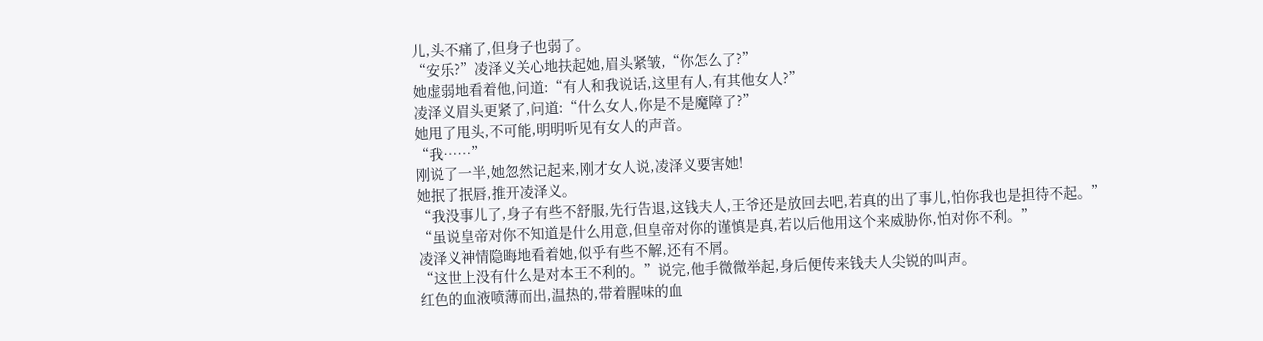儿,头不痛了,但身子也弱了。
“安乐?”凌泽义关心地扶起她,眉头紧皱,“你怎么了?”
她虚弱地看着他,问道:“有人和我说话,这里有人,有其他女人?”
凌泽义眉头更紧了,问道:“什么女人,你是不是魔障了?”
她甩了甩头,不可能,明明听见有女人的声音。
“我……”
刚说了一半,她忽然记起来,刚才女人说,凌泽义要害她!
她抿了抿唇,推开凌泽义。
“我没事儿了,身子有些不舒服,先行告退,这钱夫人,王爷还是放回去吧,若真的出了事儿,怕你我也是担待不起。”
“虽说皇帝对你不知道是什么用意,但皇帝对你的谨慎是真,若以后他用这个来威胁你,怕对你不利。”
凌泽义神情隐晦地看着她,似乎有些不解,还有不屑。
“这世上没有什么是对本王不利的。”说完,他手微微举起,身后便传来钱夫人尖锐的叫声。
红色的血液喷薄而出,温热的,带着腥味的血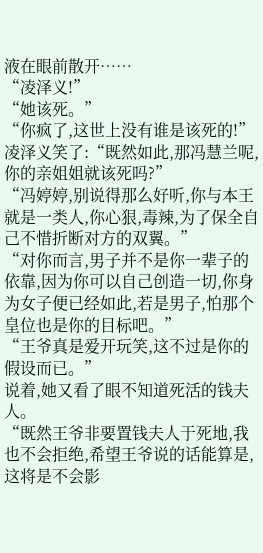液在眼前散开……
“凌泽义!”
“她该死。”
“你疯了,这世上没有谁是该死的!”
凌泽义笑了:“既然如此,那冯慧兰呢,你的亲姐姐就该死吗?”
“冯婷婷,别说得那么好听,你与本王就是一类人,你心狠,毒辣,为了保全自己不惜折断对方的双翼。”
“对你而言,男子并不是你一辈子的依靠,因为你可以自己创造一切,你身为女子便已经如此,若是男子,怕那个皇位也是你的目标吧。”
“王爷真是爱开玩笑,这不过是你的假设而已。”
说着,她又看了眼不知道死活的钱夫人。
“既然王爷非要置钱夫人于死地,我也不会拒绝,希望王爷说的话能算是,这将是不会影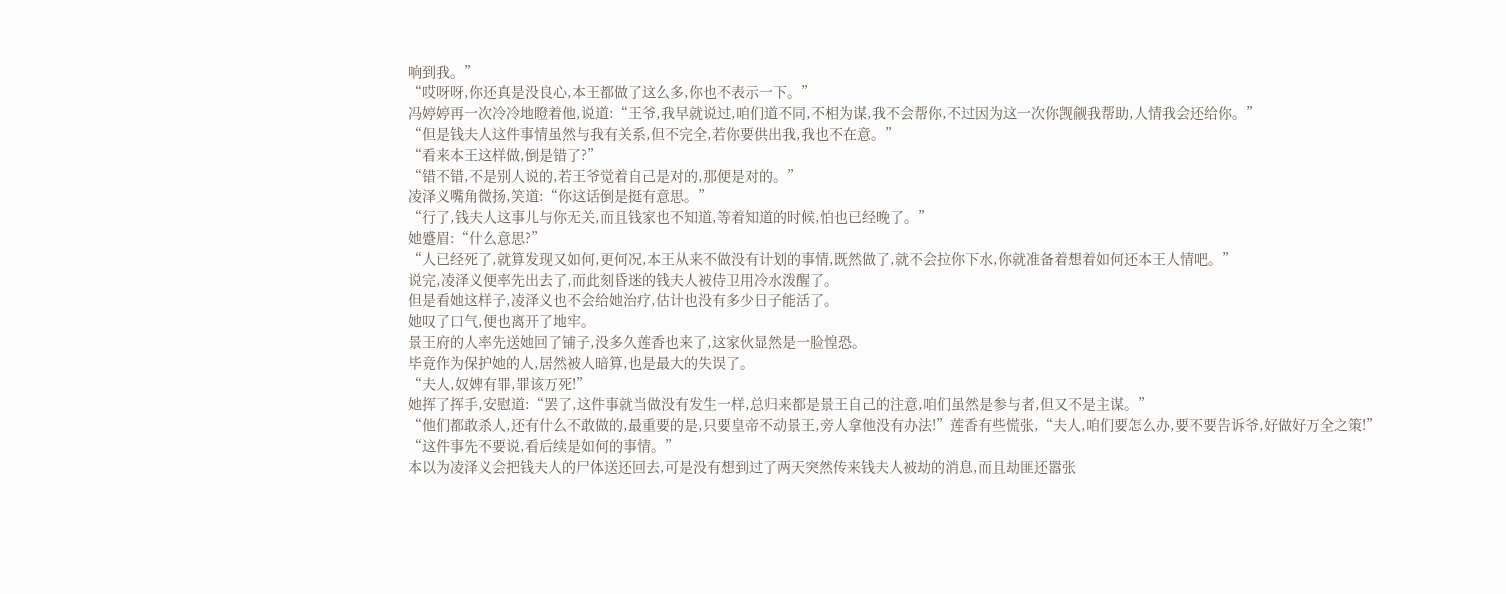响到我。”
“哎呀呀,你还真是没良心,本王都做了这么多,你也不表示一下。”
冯婷婷再一次冷冷地瞪着他,说道:“王爷,我早就说过,咱们道不同,不相为谋,我不会帮你,不过因为这一次你觊觎我帮助,人情我会还给你。”
“但是钱夫人这件事情虽然与我有关系,但不完全,若你要供出我,我也不在意。”
“看来本王这样做,倒是错了?”
“错不错,不是别人说的,若王爷觉着自己是对的,那便是对的。”
凌泽义嘴角微扬,笑道:“你这话倒是挺有意思。”
“行了,钱夫人这事儿与你无关,而且钱家也不知道,等着知道的时候,怕也已经晚了。”
她蹙眉:“什么意思?”
“人已经死了,就算发现又如何,更何况,本王从来不做没有计划的事情,既然做了,就不会拉你下水,你就准备着想着如何还本王人情吧。”
说完,凌泽义便率先出去了,而此刻昏迷的钱夫人被侍卫用冷水泼醒了。
但是看她这样子,凌泽义也不会给她治疗,估计也没有多少日子能活了。
她叹了口气,便也离开了地牢。
景王府的人率先送她回了铺子,没多久莲香也来了,这家伙显然是一脸惶恐。
毕竟作为保护她的人,居然被人暗算,也是最大的失误了。
“夫人,奴婢有罪,罪该万死!”
她挥了挥手,安慰道:“罢了,这件事就当做没有发生一样,总归来都是景王自己的注意,咱们虽然是参与者,但又不是主谋。”
“他们都敢杀人,还有什么不敢做的,最重要的是,只要皇帝不动景王,旁人拿他没有办法!”莲香有些慌张,“夫人,咱们要怎么办,要不要告诉爷,好做好万全之策!”
“这件事先不要说,看后续是如何的事情。”
本以为凌泽义会把钱夫人的尸体送还回去,可是没有想到过了两天突然传来钱夫人被劫的消息,而且劫匪还嚣张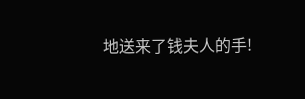地送来了钱夫人的手!